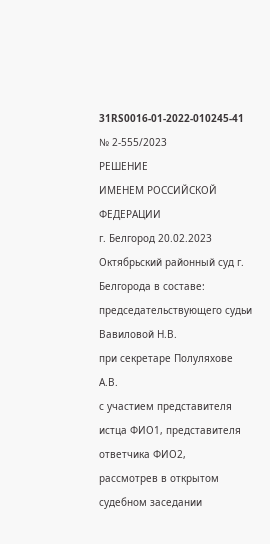31RS0016-01-2022-010245-41 № 2-555/2023
РЕШЕНИЕ
ИМЕНЕМ РОССИЙСКОЙ ФЕДЕРАЦИИ
г. Белгород 20.02.2023
Октябрьский районный суд г. Белгорода в составе:
председательствующего судьи Вавиловой Н.В.
при секретаре Полуляхове А.В.
с участием представителя истца ФИО1, представителя ответчика ФИО2,
рассмотрев в открытом судебном заседании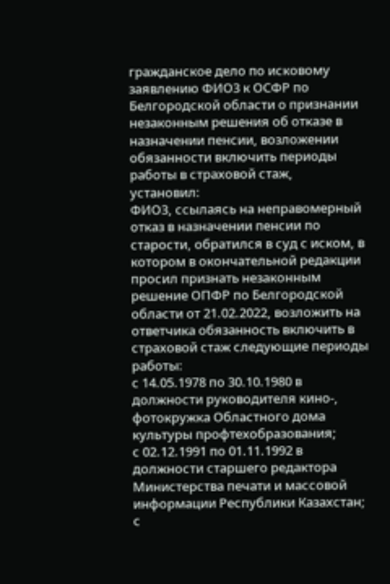гражданское дело по исковому заявлению ФИО3 к ОСФР по Белгородской области о признании незаконным решения об отказе в назначении пенсии, возложении обязанности включить периоды работы в страховой стаж,
установил:
ФИО3, ссылаясь на неправомерный отказ в назначении пенсии по старости, обратился в суд с иском, в котором в окончательной редакции просил признать незаконным решение ОПФР по Белгородской области от 21.02.2022, возложить на ответчика обязанность включить в страховой стаж следующие периоды работы:
с 14.05.1978 по 30.10.1980 в должности руководителя кино-, фотокружка Областного дома культуры профтехобразования;
с 02.12.1991 по 01.11.1992 в должности старшего редактора Министерства печати и массовой информации Республики Казахстан;
с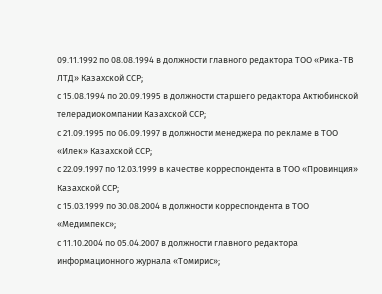09.11.1992 по 08.08.1994 в должности главного редактора ТОО «Рика-ТВ ЛТД» Казахской ССР;
с 15.08.1994 по 20.09.1995 в должности старшего редактора Актюбинской телерадиокомпании Казахской ССР;
с 21.09.1995 по 06.09.1997 в должности менеджера по рекламе в ТОО «Илек» Казахской ССР;
с 22.09.1997 по 12.03.1999 в качестве корреспондента в ТОО «Провинция» Казахской ССР;
с 15.03.1999 по 30.08.2004 в должности корреспондента в ТОО «Медимпекс»;
с 11.10.2004 по 05.04.2007 в должности главного редактора информационного журнала «Томирис»;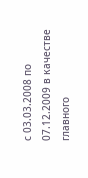с 03.03.2008 по 07.12.2009 в качестве главного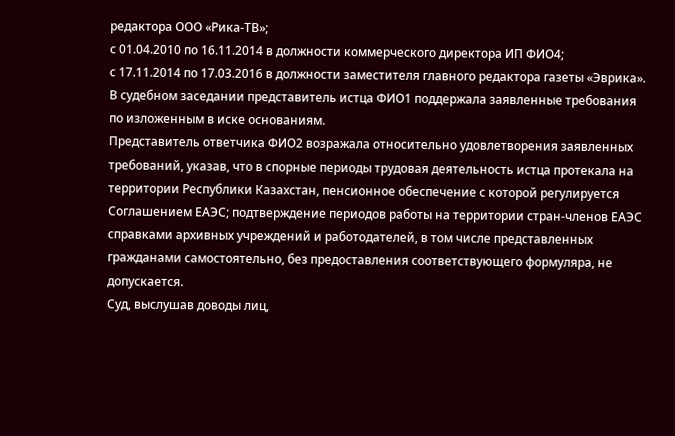редактора ООО «Рика-ТВ»;
с 01.04.2010 по 16.11.2014 в должности коммерческого директора ИП ФИО4;
с 17.11.2014 по 17.03.2016 в должности заместителя главного редактора газеты «Эврика».
В судебном заседании представитель истца ФИО1 поддержала заявленные требования по изложенным в иске основаниям.
Представитель ответчика ФИО2 возражала относительно удовлетворения заявленных требований, указав, что в спорные периоды трудовая деятельность истца протекала на территории Республики Казахстан, пенсионное обеспечение с которой регулируется Соглашением ЕАЭС; подтверждение периодов работы на территории стран-членов ЕАЭС справками архивных учреждений и работодателей, в том числе представленных гражданами самостоятельно, без предоставления соответствующего формуляра, не допускается.
Суд, выслушав доводы лиц,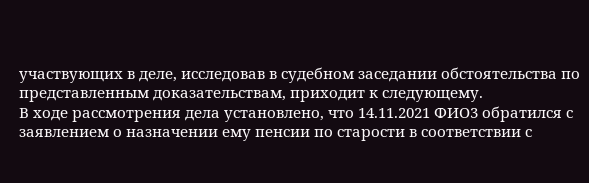участвующих в деле, исследовав в судебном заседании обстоятельства по представленным доказательствам, приходит к следующему.
В ходе рассмотрения дела установлено, что 14.11.2021 ФИО3 обратился с заявлением о назначении ему пенсии по старости в соответствии с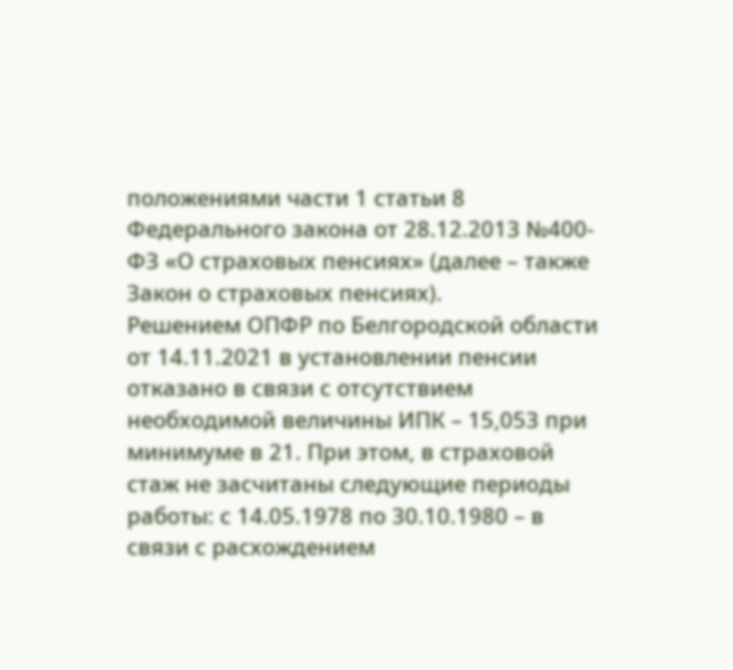положениями части 1 статьи 8 Федерального закона от 28.12.2013 №400-ФЗ «О страховых пенсиях» (далее – также Закон о страховых пенсиях).
Решением ОПФР по Белгородской области от 14.11.2021 в установлении пенсии отказано в связи с отсутствием необходимой величины ИПК – 15,053 при минимуме в 21. При этом, в страховой стаж не засчитаны следующие периоды работы: с 14.05.1978 по 30.10.1980 – в связи с расхождением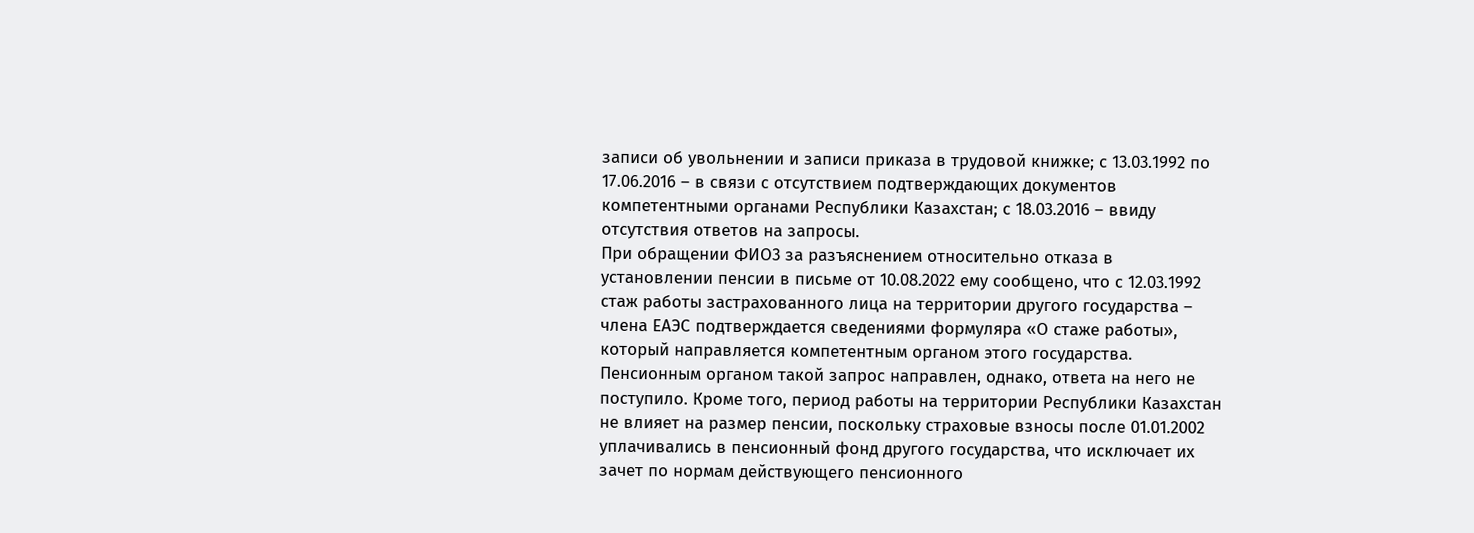записи об увольнении и записи приказа в трудовой книжке; с 13.03.1992 по 17.06.2016 – в связи с отсутствием подтверждающих документов компетентными органами Республики Казахстан; с 18.03.2016 – ввиду отсутствия ответов на запросы.
При обращении ФИО3 за разъяснением относительно отказа в установлении пенсии в письме от 10.08.2022 ему сообщено, что с 12.03.1992 стаж работы застрахованного лица на территории другого государства – члена ЕАЭС подтверждается сведениями формуляра «О стаже работы», который направляется компетентным органом этого государства. Пенсионным органом такой запрос направлен, однако, ответа на него не поступило. Кроме того, период работы на территории Республики Казахстан не влияет на размер пенсии, поскольку страховые взносы после 01.01.2002 уплачивались в пенсионный фонд другого государства, что исключает их зачет по нормам действующего пенсионного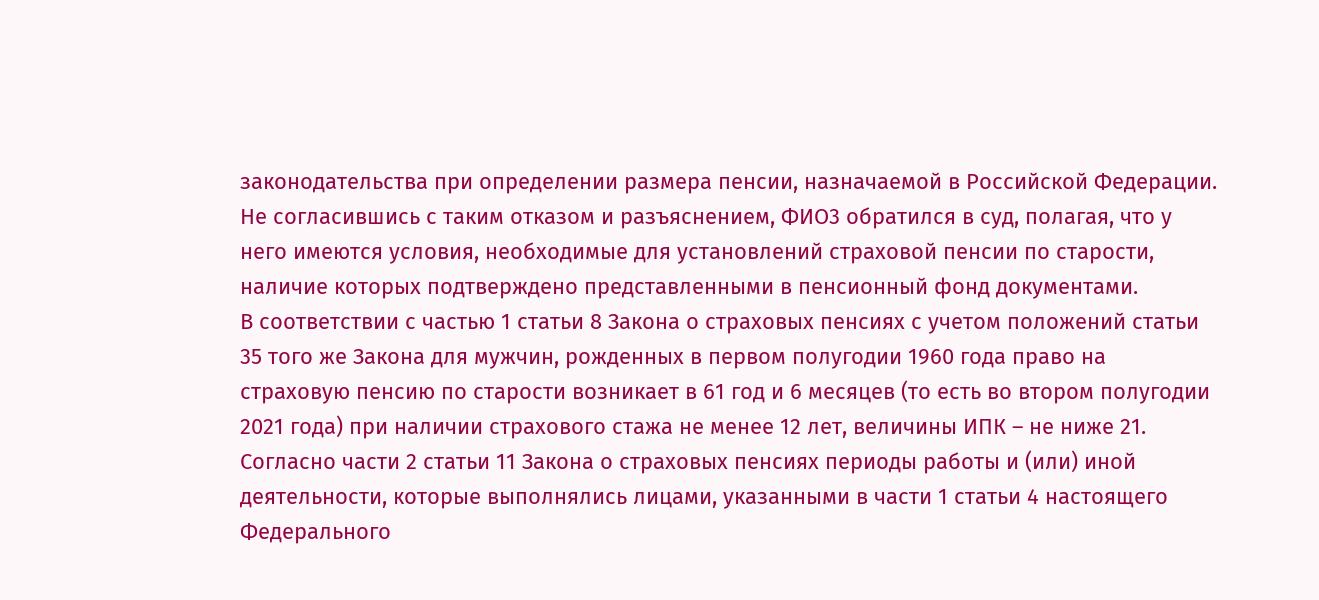законодательства при определении размера пенсии, назначаемой в Российской Федерации.
Не согласившись с таким отказом и разъяснением, ФИО3 обратился в суд, полагая, что у него имеются условия, необходимые для установлений страховой пенсии по старости, наличие которых подтверждено представленными в пенсионный фонд документами.
В соответствии с частью 1 статьи 8 Закона о страховых пенсиях с учетом положений статьи 35 того же Закона для мужчин, рожденных в первом полугодии 1960 года право на страховую пенсию по старости возникает в 61 год и 6 месяцев (то есть во втором полугодии 2021 года) при наличии страхового стажа не менее 12 лет, величины ИПК – не ниже 21.
Согласно части 2 статьи 11 Закона о страховых пенсиях периоды работы и (или) иной деятельности, которые выполнялись лицами, указанными в части 1 статьи 4 настоящего Федерального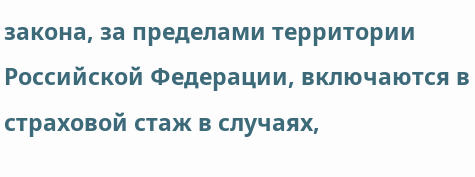закона, за пределами территории Российской Федерации, включаются в страховой стаж в случаях,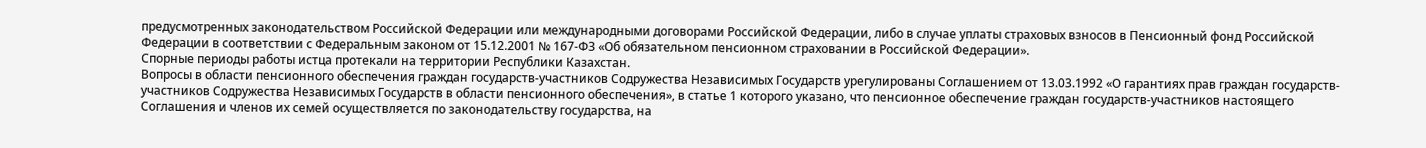предусмотренных законодательством Российской Федерации или международными договорами Российской Федерации, либо в случае уплаты страховых взносов в Пенсионный фонд Российской Федерации в соответствии с Федеральным законом от 15.12.2001 № 167-ФЗ «Об обязательном пенсионном страховании в Российской Федерации».
Спорные периоды работы истца протекали на территории Республики Казахстан.
Вопросы в области пенсионного обеспечения граждан государств-участников Содружества Независимых Государств урегулированы Соглашением от 13.03.1992 «О гарантиях прав граждан государств-участников Содружества Независимых Государств в области пенсионного обеспечения», в статье 1 которого указано, что пенсионное обеспечение граждан государств-участников настоящего Соглашения и членов их семей осуществляется по законодательству государства, на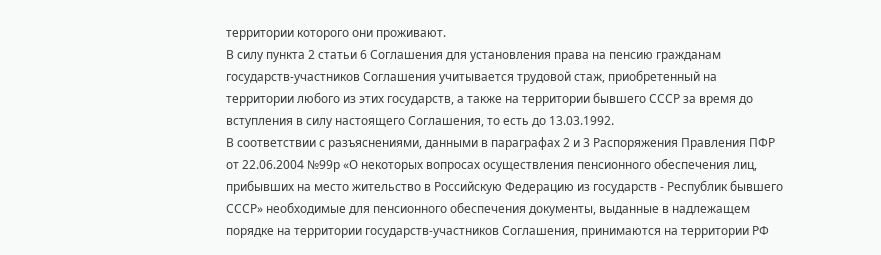территории которого они проживают.
В силу пункта 2 статьи 6 Соглашения для установления права на пенсию гражданам государств-участников Соглашения учитывается трудовой стаж, приобретенный на территории любого из этих государств, а также на территории бывшего СССР за время до вступления в силу настоящего Соглашения, то есть до 13.03.1992.
В соответствии с разъяснениями, данными в параграфах 2 и 3 Распоряжения Правления ПФР от 22.06.2004 №99р «О некоторых вопросах осуществления пенсионного обеспечения лиц, прибывших на место жительство в Российскую Федерацию из государств - Республик бывшего СССР» необходимые для пенсионного обеспечения документы, выданные в надлежащем порядке на территории государств-участников Соглашения, принимаются на территории РФ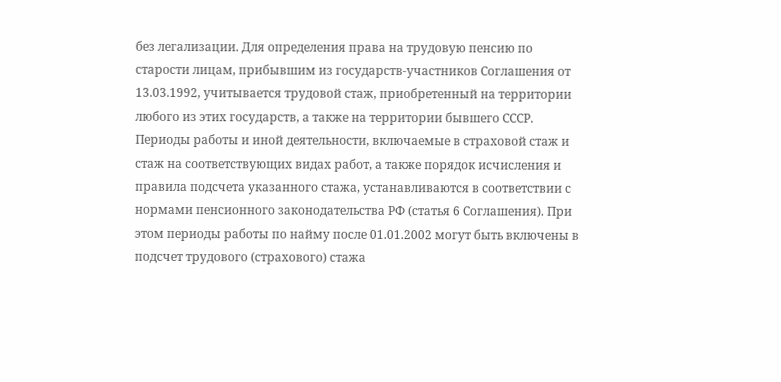без легализации. Для определения права на трудовую пенсию по старости лицам, прибывшим из государств-участников Соглашения от 13.03.1992, учитывается трудовой стаж, приобретенный на территории любого из этих государств, а также на территории бывшего СССР. Периоды работы и иной деятельности, включаемые в страховой стаж и стаж на соответствующих видах работ, а также порядок исчисления и правила подсчета указанного стажа, устанавливаются в соответствии с нормами пенсионного законодательства РФ (статья 6 Соглашения). При этом периоды работы по найму после 01.01.2002 могут быть включены в подсчет трудового (страхового) стажа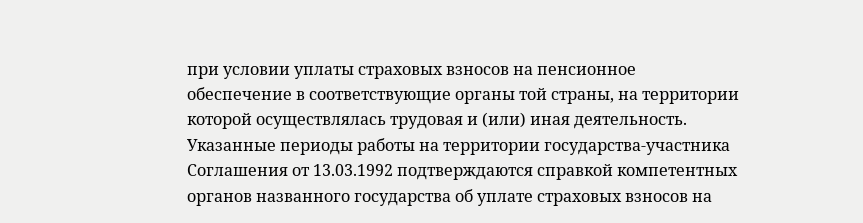при условии уплаты страховых взносов на пенсионное обеспечение в соответствующие органы той страны, на территории которой осуществлялась трудовая и (или) иная деятельность. Указанные периоды работы на территории государства-участника Соглашения от 13.03.1992 подтверждаются справкой компетентных органов названного государства об уплате страховых взносов на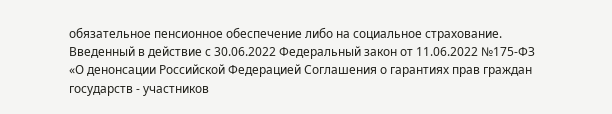обязательное пенсионное обеспечение либо на социальное страхование.
Введенный в действие с 30.06.2022 Федеральный закон от 11.06.2022 №175-ФЗ «О денонсации Российской Федерацией Соглашения о гарантиях прав граждан государств - участников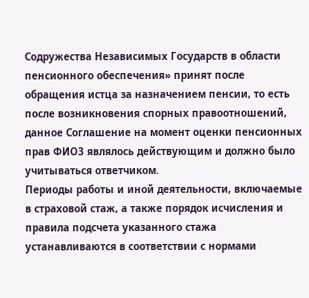Содружества Независимых Государств в области пенсионного обеспечения» принят после обращения истца за назначением пенсии, то есть после возникновения спорных правоотношений, данное Соглашение на момент оценки пенсионных прав ФИО3 являлось действующим и должно было учитываться ответчиком.
Периоды работы и иной деятельности, включаемые в страховой стаж, а также порядок исчисления и правила подсчета указанного стажа устанавливаются в соответствии с нормами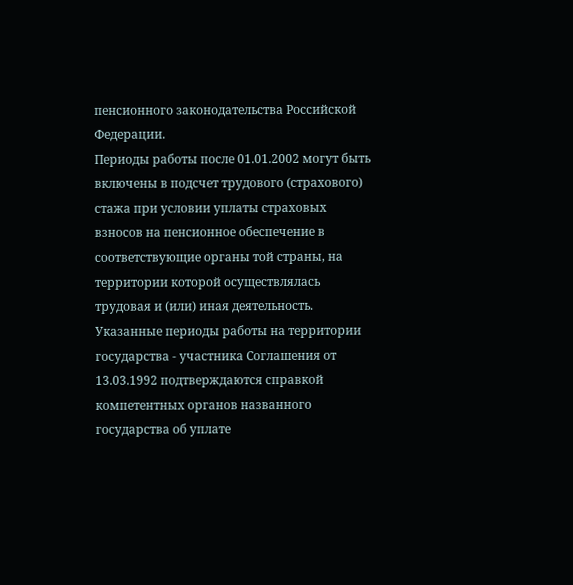пенсионного законодательства Российской Федерации.
Периоды работы после 01.01.2002 могут быть включены в подсчет трудового (страхового) стажа при условии уплаты страховых взносов на пенсионное обеспечение в соответствующие органы той страны, на территории которой осуществлялась трудовая и (или) иная деятельность. Указанные периоды работы на территории государства - участника Соглашения от 13.03.1992 подтверждаются справкой компетентных органов названного государства об уплате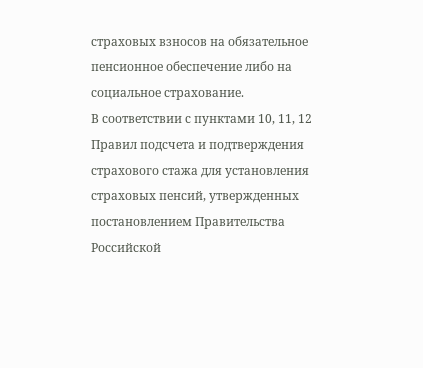страховых взносов на обязательное пенсионное обеспечение либо на социальное страхование.
В соответствии с пунктами 10, 11, 12 Правил подсчета и подтверждения страхового стажа для установления страховых пенсий, утвержденных постановлением Правительства Российской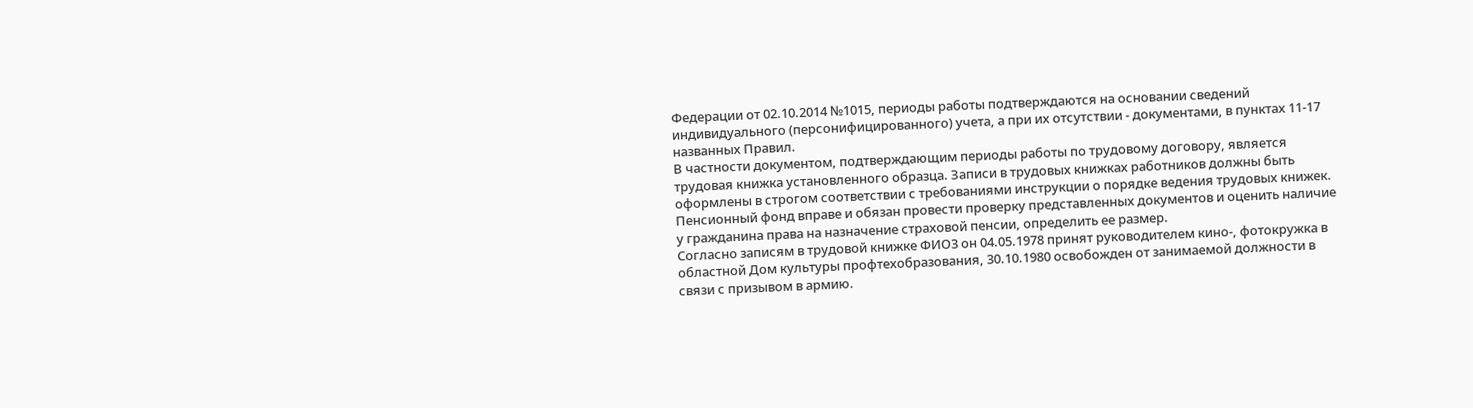Федерации от 02.10.2014 №1015, периоды работы подтверждаются на основании сведений индивидуального (персонифицированного) учета, а при их отсутствии - документами, в пунктах 11-17 названных Правил.
В частности документом, подтверждающим периоды работы по трудовому договору, является трудовая книжка установленного образца. Записи в трудовых книжках работников должны быть оформлены в строгом соответствии с требованиями инструкции о порядке ведения трудовых книжек. Пенсионный фонд вправе и обязан провести проверку представленных документов и оценить наличие у гражданина права на назначение страховой пенсии, определить ее размер.
Согласно записям в трудовой книжке ФИО3 он 04.05.1978 принят руководителем кино-, фотокружка в областной Дом культуры профтехобразования, 30.10.1980 освобожден от занимаемой должности в связи с призывом в армию.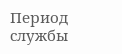Период службы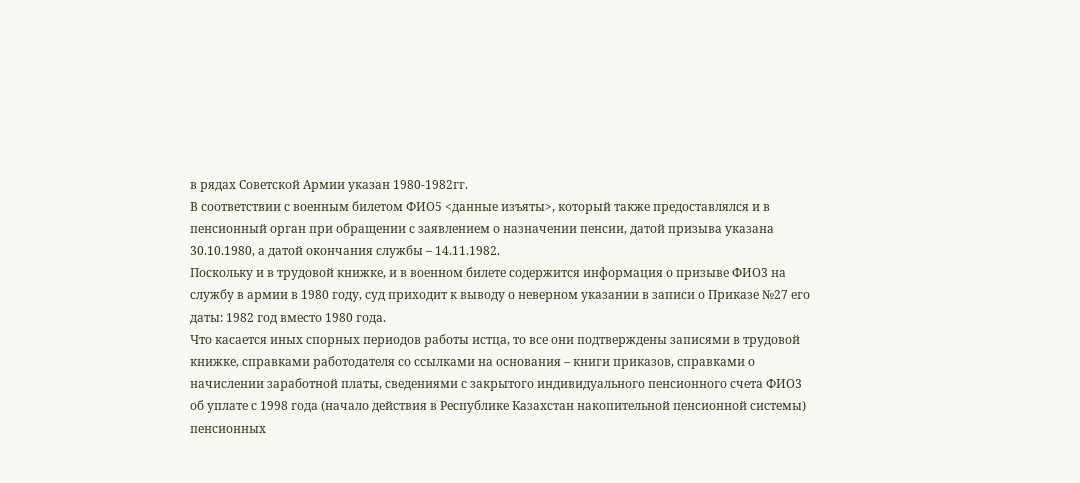в рядах Советской Армии указан 1980-1982гг.
В соответствии с военным билетом ФИО5 <данные изъяты>, который также предоставлялся и в пенсионный орган при обращении с заявлением о назначении пенсии, датой призыва указана 30.10.1980, а датой окончания службы – 14.11.1982.
Поскольку и в трудовой книжке, и в военном билете содержится информация о призыве ФИО3 на службу в армии в 1980 году, суд приходит к выводу о неверном указании в записи о Приказе №27 его даты: 1982 год вместо 1980 года.
Что касается иных спорных периодов работы истца, то все они подтверждены записями в трудовой книжке, справками работодателя со ссылками на основания – книги приказов, справками о начислении заработной платы, сведениями с закрытого индивидуального пенсионного счета ФИО3 об уплате с 1998 года (начало действия в Республике Казахстан накопительной пенсионной системы) пенсионных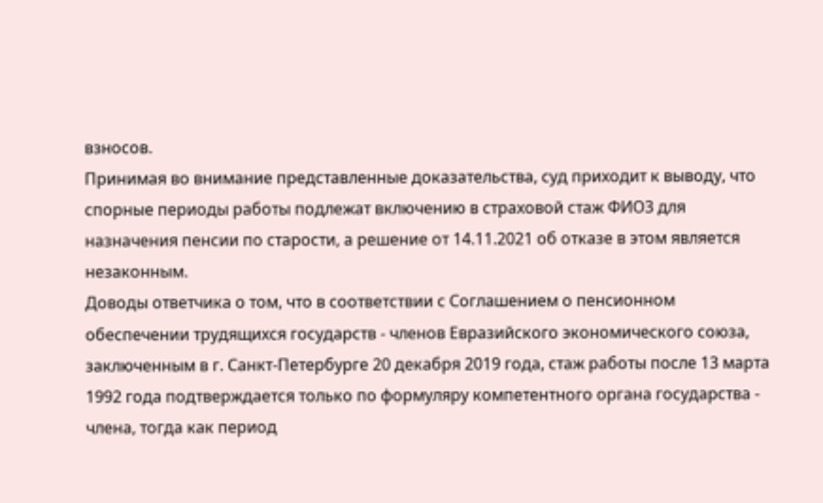взносов.
Принимая во внимание представленные доказательства, суд приходит к выводу, что спорные периоды работы подлежат включению в страховой стаж ФИО3 для назначения пенсии по старости, а решение от 14.11.2021 об отказе в этом является незаконным.
Доводы ответчика о том, что в соответствии с Соглашением о пенсионном обеспечении трудящихся государств - членов Евразийского экономического союза, заключенным в г. Санкт-Петербурге 20 декабря 2019 года, стаж работы после 13 марта 1992 года подтверждается только по формуляру компетентного органа государства - члена, тогда как период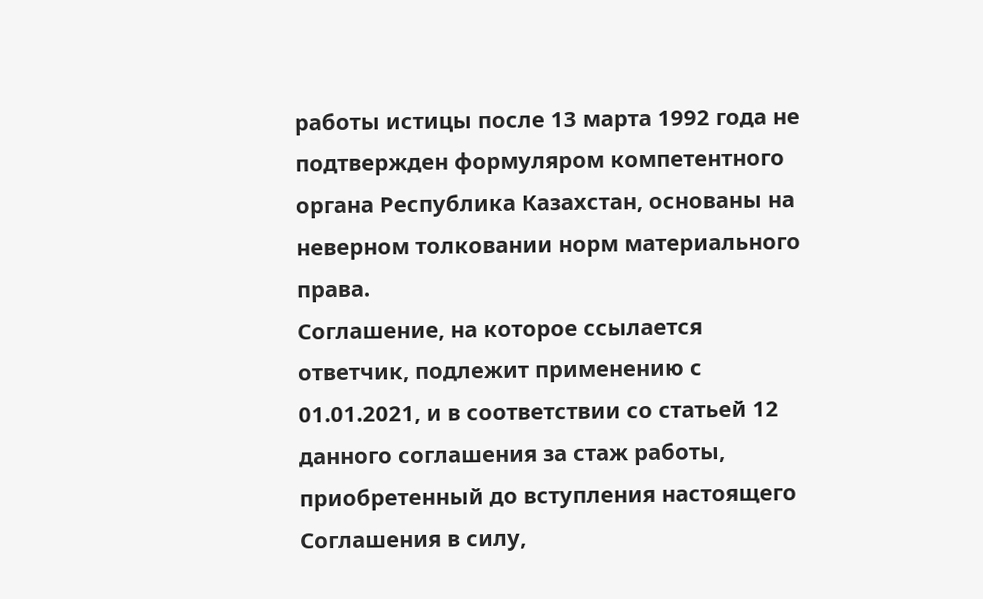работы истицы после 13 марта 1992 года не подтвержден формуляром компетентного органа Республика Казахстан, основаны на неверном толковании норм материального права.
Соглашение, на которое ссылается ответчик, подлежит применению с 01.01.2021, и в соответствии со статьей 12 данного соглашения за стаж работы, приобретенный до вступления настоящего Соглашения в силу,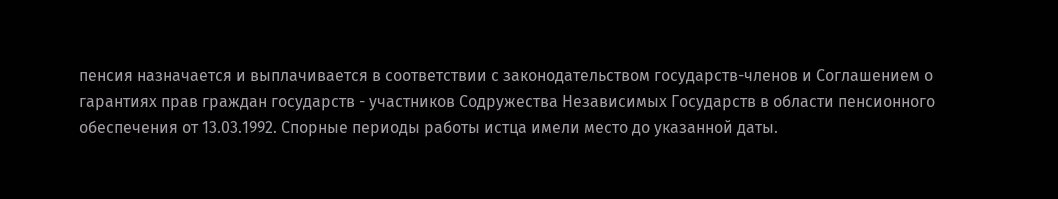пенсия назначается и выплачивается в соответствии с законодательством государств-членов и Соглашением о гарантиях прав граждан государств - участников Содружества Независимых Государств в области пенсионного обеспечения от 13.03.1992. Спорные периоды работы истца имели место до указанной даты.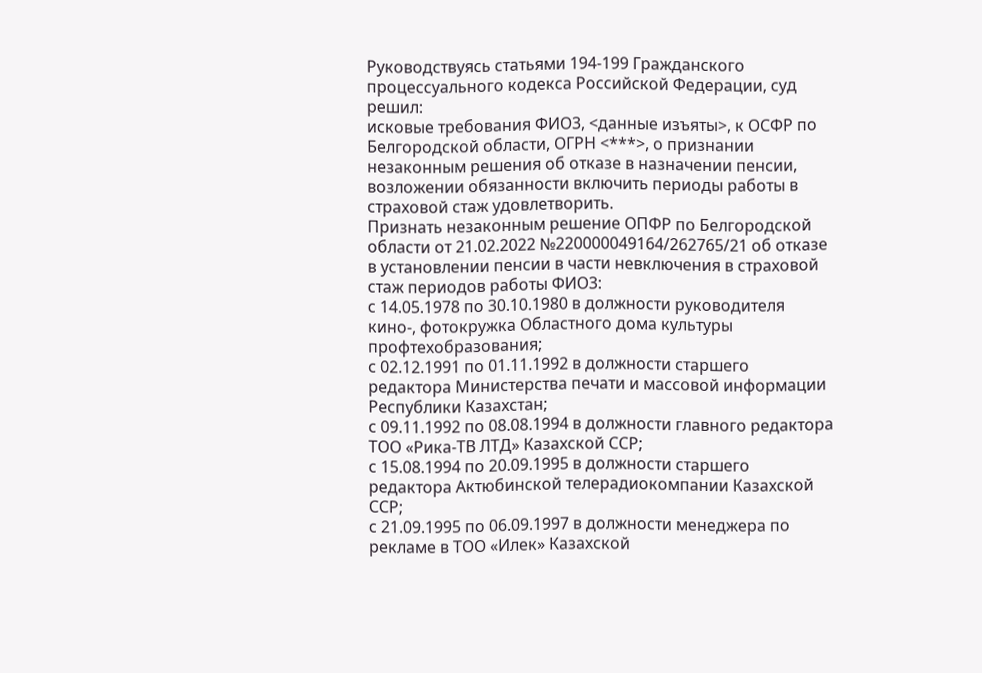Руководствуясь статьями 194-199 Гражданского процессуального кодекса Российской Федерации, суд
решил:
исковые требования ФИО3, <данные изъяты>, к ОСФР по Белгородской области, ОГРН <***>, о признании незаконным решения об отказе в назначении пенсии, возложении обязанности включить периоды работы в страховой стаж удовлетворить.
Признать незаконным решение ОПФР по Белгородской области от 21.02.2022 №220000049164/262765/21 об отказе в установлении пенсии в части невключения в страховой стаж периодов работы ФИО3:
с 14.05.1978 по 30.10.1980 в должности руководителя кино-, фотокружка Областного дома культуры профтехобразования;
с 02.12.1991 по 01.11.1992 в должности старшего редактора Министерства печати и массовой информации Республики Казахстан;
с 09.11.1992 по 08.08.1994 в должности главного редактора ТОО «Рика-ТВ ЛТД» Казахской ССР;
с 15.08.1994 по 20.09.1995 в должности старшего редактора Актюбинской телерадиокомпании Казахской ССР;
с 21.09.1995 по 06.09.1997 в должности менеджера по рекламе в ТОО «Илек» Казахской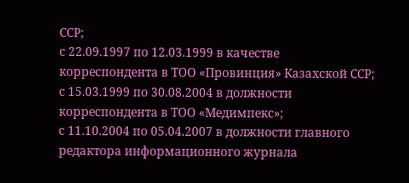ССР;
с 22.09.1997 по 12.03.1999 в качестве корреспондента в ТОО «Провинция» Казахской ССР;
с 15.03.1999 по 30.08.2004 в должности корреспондента в ТОО «Медимпекс»;
с 11.10.2004 по 05.04.2007 в должности главного редактора информационного журнала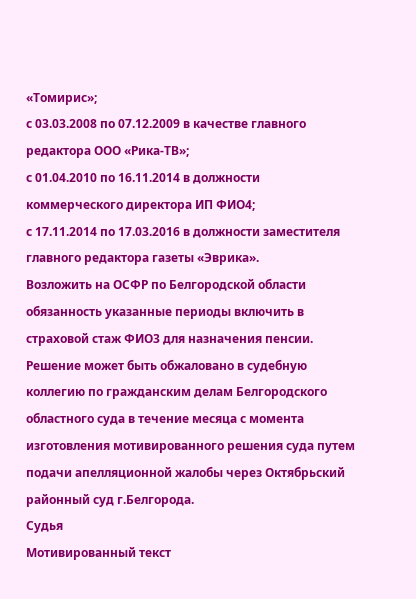«Томирис»;
с 03.03.2008 по 07.12.2009 в качестве главного редактора ООО «Рика-ТВ»;
с 01.04.2010 по 16.11.2014 в должности коммерческого директора ИП ФИО4;
с 17.11.2014 по 17.03.2016 в должности заместителя главного редактора газеты «Эврика».
Возложить на ОСФР по Белгородской области обязанность указанные периоды включить в страховой стаж ФИО3 для назначения пенсии.
Решение может быть обжаловано в судебную коллегию по гражданским делам Белгородского областного суда в течение месяца с момента изготовления мотивированного решения суда путем подачи апелляционной жалобы через Октябрьский районный суд г.Белгорода.
Судья
Мотивированный текст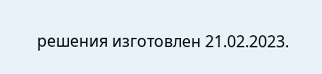решения изготовлен 21.02.2023.